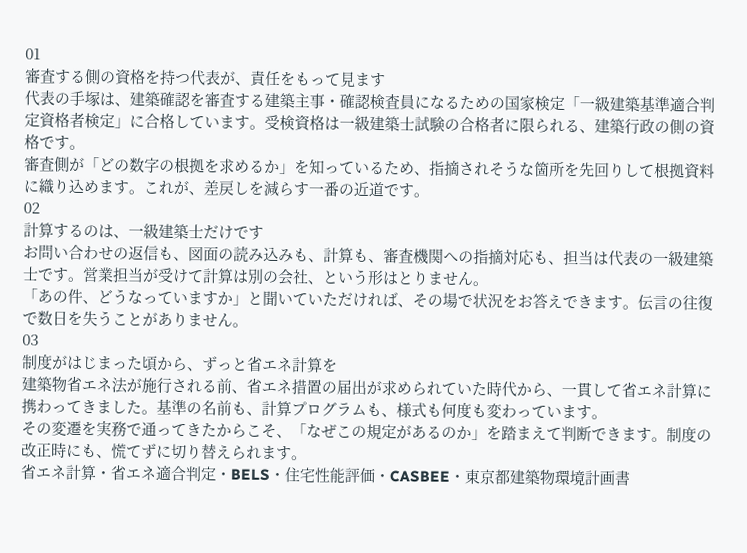01
審査する側の資格を持つ代表が、責任をもって見ます
代表の手塚は、建築確認を審査する建築主事・確認検査員になるための国家検定「一級建築基準適合判定資格者検定」に合格しています。受検資格は一級建築士試験の合格者に限られる、建築行政の側の資格です。
審査側が「どの数字の根拠を求めるか」を知っているため、指摘されそうな箇所を先回りして根拠資料に織り込めます。これが、差戻しを減らす一番の近道です。
02
計算するのは、一級建築士だけです
お問い合わせの返信も、図面の読み込みも、計算も、審査機関への指摘対応も、担当は代表の一級建築士です。営業担当が受けて計算は別の会社、という形はとりません。
「あの件、どうなっていますか」と聞いていただければ、その場で状況をお答えできます。伝言の往復で数日を失うことがありません。
03
制度がはじまった頃から、ずっと省エネ計算を
建築物省エネ法が施行される前、省エネ措置の届出が求められていた時代から、一貫して省エネ計算に携わってきました。基準の名前も、計算プログラムも、様式も何度も変わっています。
その変遷を実務で通ってきたからこそ、「なぜこの規定があるのか」を踏まえて判断できます。制度の改正時にも、慌てずに切り替えられます。
省エネ計算・省エネ適合判定・BELS・住宅性能評価・CASBEE・東京都建築物環境計画書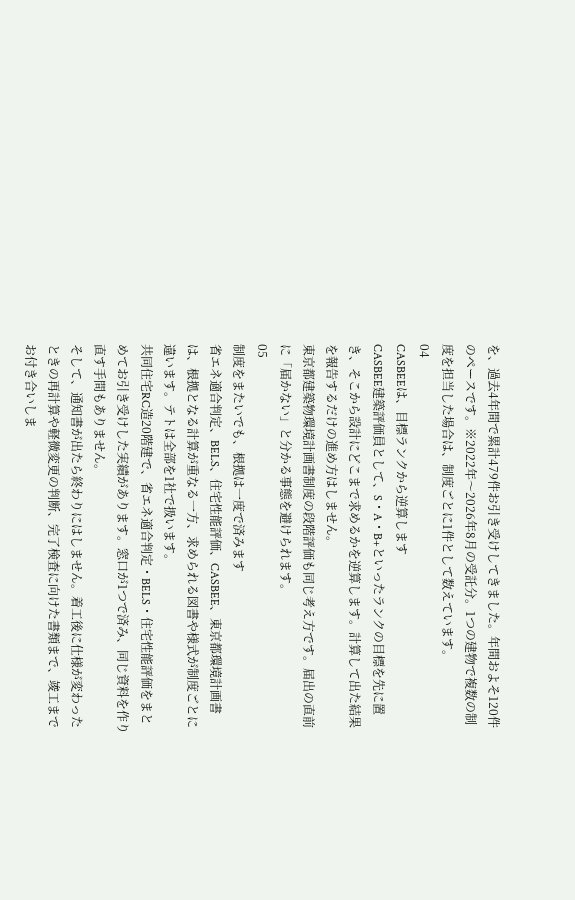を、過去4年間で累計479件お引き受けしてきました。年間およそ120件のペースです。※2022年〜2026年8月の受託分。1つの建物で複数の制度を担当した場合は、制度ごとに1件として数えています。
04
CASBEEは、目標ランクから逆算します
CASBEE建築評価員として、S・A・B+といったランクの目標を先に置き、そこから設計にどこまで求めるかを逆算します。計算して出た結果を報告するだけの進め方はしません。
東京都建築物環境計画書制度の段階評価も同じ考え方です。届出の直前に「届かない」と分かる事態を避けられます。
05
制度をまたいでも、根拠は一度で済みます
省エネ適合判定、BELS、住宅性能評価、CASBEE、東京都環境計画書は、根拠となる計算が重なる一方、求められる図書や様式が制度ごとに違います。テトは全部を1社で扱います。
共同住宅RC造20階建で、省エネ適合判定・BELS・住宅性能評価をまとめてお引き受けした実績があります。窓口が1つで済み、同じ資料を作り直す手間もありません。
そして、通知書が出たら終わりにはしません。着工後に仕様が変わったときの再計算や軽微変更の判断、完了検査に向けた書類まで、竣工までお付き合いしま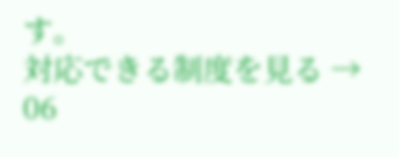す。
対応できる制度を見る →
06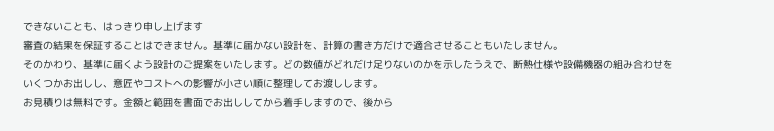できないことも、はっきり申し上げます
審査の結果を保証することはできません。基準に届かない設計を、計算の書き方だけで適合させることもいたしません。
そのかわり、基準に届くよう設計のご提案をいたします。どの数値がどれだけ足りないのかを示したうえで、断熱仕様や設備機器の組み合わせをいくつかお出しし、意匠やコストへの影響が小さい順に整理してお渡しします。
お見積りは無料です。金額と範囲を書面でお出ししてから着手しますので、後から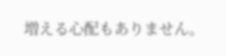増える心配もありません。